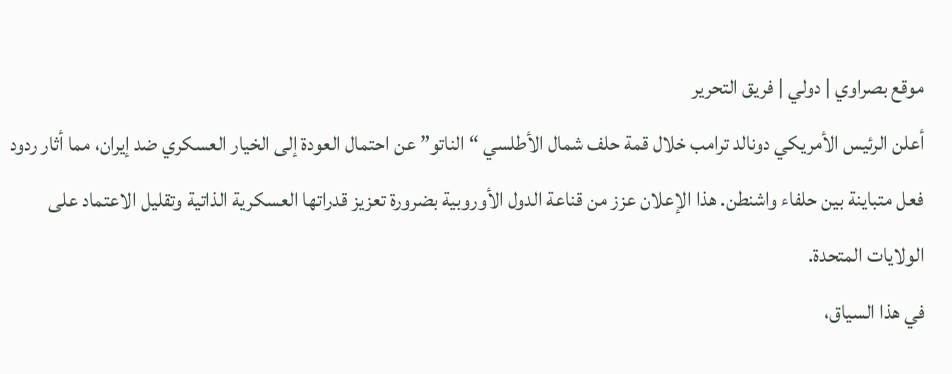موقع بصراوي | دولي | فريق التحرير
أعلن الرئيس الأمريكي دونالد ترامب خلال قمة حلف شمال الأطلسي “الناتو” عن احتمال العودة إلى الخيار العسكري ضد إيران، مما أثار ردود فعل متباينة بين حلفاء واشنطن. هذا الإعلان عزز من قناعة الدول الأوروبية بضرورة تعزيز قدراتها العسكرية الذاتية وتقليل الاعتماد على الولايات المتحدة.
في هذا السياق،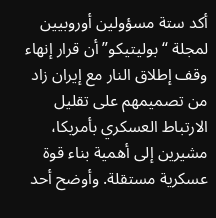أكد ستة مسؤولين أوروبيين لمجلة “بوليتيكو” أن قرار إنهاء وقف إطلاق النار مع إيران زاد من تصميمهم على تقليل الارتباط العسكري بأمريكا، مشيرين إلى أهمية بناء قوة عسكرية مستقلة. وأوضح أحد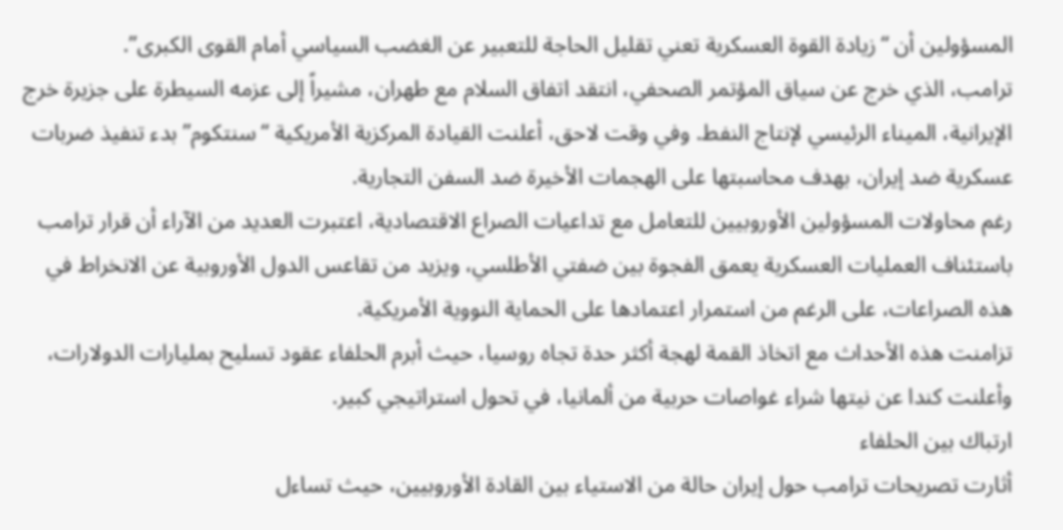المسؤولين أن “زيادة القوة العسكرية تعني تقليل الحاجة للتعبير عن الغضب السياسي أمام القوى الكبرى”.
ترامب، الذي خرج عن سياق المؤتمر الصحفي، انتقد اتفاق السلام مع طهران، مشيراً إلى عزمه السيطرة على جزيرة خرج الإيرانية، الميناء الرئيسي لإنتاج النفط. وفي وقت لاحق، أعلنت القيادة المركزية الأمريكية “سنتكوم” بدء تنفيذ ضربات عسكرية ضد إيران، بهدف محاسبتها على الهجمات الأخيرة ضد السفن التجارية.
رغم محاولات المسؤولين الأوروبيين للتعامل مع تداعيات الصراع الاقتصادية، اعتبرت العديد من الآراء أن قرار ترامب باستئناف العمليات العسكرية يعمق الفجوة بين ضفتي الأطلسي، ويزيد من تقاعس الدول الأوروبية عن الانخراط في هذه الصراعات، على الرغم من استمرار اعتمادها على الحماية النووية الأمريكية.
تزامنت هذه الأحداث مع اتخاذ القمة لهجة أكثر حدة تجاه روسيا، حيث أبرم الحلفاء عقود تسليح بمليارات الدولارات، وأعلنت كندا عن نيتها شراء غواصات حربية من ألمانيا، في تحول استراتيجي كبير.
ارتباك بين الحلفاء
أثارت تصريحات ترامب حول إيران حالة من الاستياء بين القادة الأوروبيين، حيث تساءل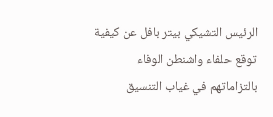الرئيس التشيكي بيتر بافل عن كيفية توقع حلفاء واشنطن الوفاء بالتزاماتهم في غياب التنسيق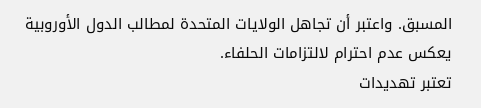المسبق. واعتبر أن تجاهل الولايات المتحدة لمطالب الدول الأوروبية يعكس عدم احترام لالتزامات الحلفاء.
تعتبر تهديدات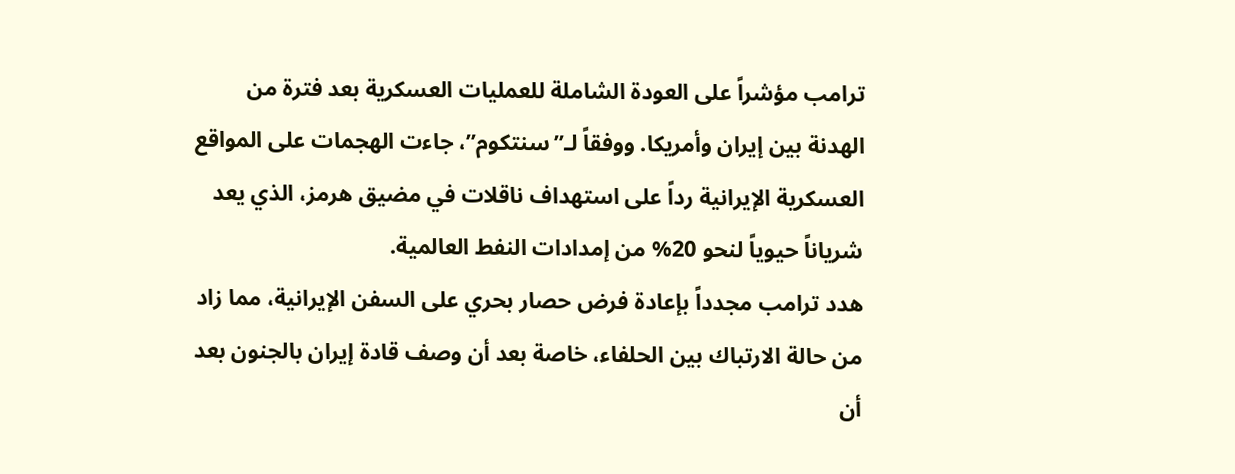ترامب مؤشراً على العودة الشاملة للعمليات العسكرية بعد فترة من الهدنة بين إيران وأمريكا. ووفقاً لـ”سنتكوم”، جاءت الهجمات على المواقع العسكرية الإيرانية رداً على استهداف ناقلات في مضيق هرمز، الذي يعد شرياناً حيوياً لنحو 20% من إمدادات النفط العالمية.
هدد ترامب مجدداً بإعادة فرض حصار بحري على السفن الإيرانية، مما زاد من حالة الارتباك بين الحلفاء، خاصة بعد أن وصف قادة إيران بالجنون بعد أن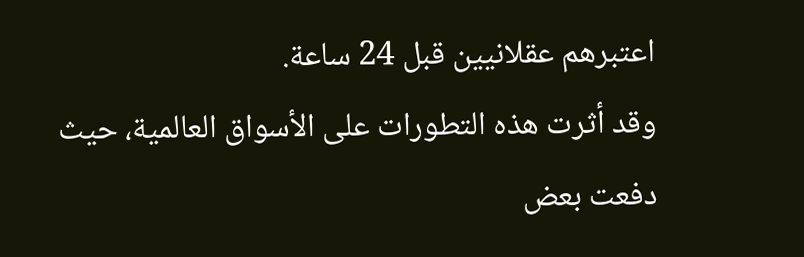اعتبرهم عقلانيين قبل 24 ساعة.
وقد أثرت هذه التطورات على الأسواق العالمية، حيث دفعت بعض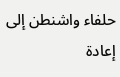حلفاء واشنطن إلى إعادة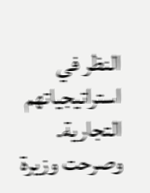النظر في استراتيجياتهم التجارية. وصرحت وزيرة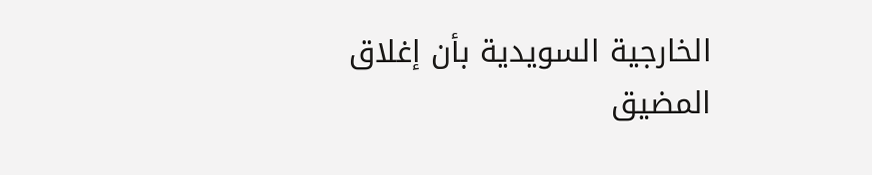الخارجية السويدية بأن إغلاق المضيق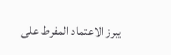يبرز الاعتماد المفرط على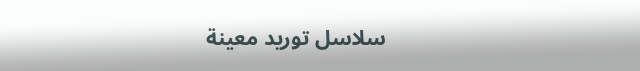سلاسل توريد معينة